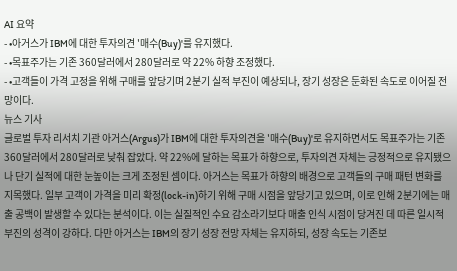AI 요약
- •아거스가 IBM에 대한 투자의견 '매수(Buy)'를 유지했다.
- •목표주가는 기존 360달러에서 280달러로 약 22% 하향 조정했다.
- •고객들이 가격 고정을 위해 구매를 앞당기며 2분기 실적 부진이 예상되나, 장기 성장은 둔화된 속도로 이어질 전망이다.
뉴스 기사
글로벌 투자 리서치 기관 아거스(Argus)가 IBM에 대한 투자의견을 '매수(Buy)'로 유지하면서도 목표주가는 기존 360달러에서 280달러로 낮춰 잡았다. 약 22%에 달하는 목표가 하향으로, 투자의견 자체는 긍정적으로 유지됐으나 단기 실적에 대한 눈높이는 크게 조정된 셈이다. 아거스는 목표가 하향의 배경으로 고객들의 구매 패턴 변화를 지목했다. 일부 고객이 가격을 미리 확정(lock-in)하기 위해 구매 시점을 앞당기고 있으며, 이로 인해 2분기에는 매출 공백이 발생할 수 있다는 분석이다. 이는 실질적인 수요 감소라기보다 매출 인식 시점이 당겨진 데 따른 일시적 부진의 성격이 강하다. 다만 아거스는 IBM의 장기 성장 전망 자체는 유지하되, 성장 속도는 기존보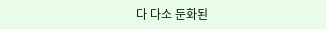다 다소 둔화된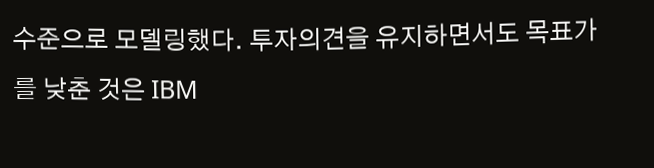수준으로 모델링했다. 투자의견을 유지하면서도 목표가를 낮춘 것은 IBM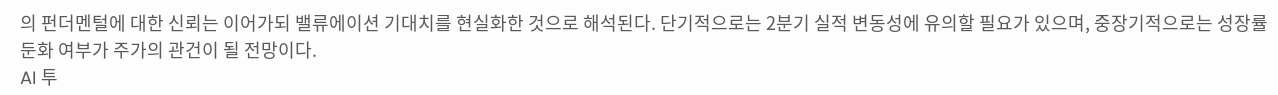의 펀더멘털에 대한 신뢰는 이어가되 밸류에이션 기대치를 현실화한 것으로 해석된다. 단기적으로는 2분기 실적 변동성에 유의할 필요가 있으며, 중장기적으로는 성장률 둔화 여부가 주가의 관건이 될 전망이다.
AI 투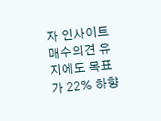자 인사이트
매수의견 유지에도 목표가 22% 하향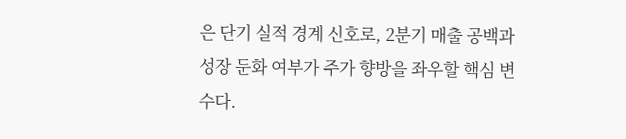은 단기 실적 경계 신호로, 2분기 매출 공백과 성장 둔화 여부가 주가 향방을 좌우할 핵심 변수다.